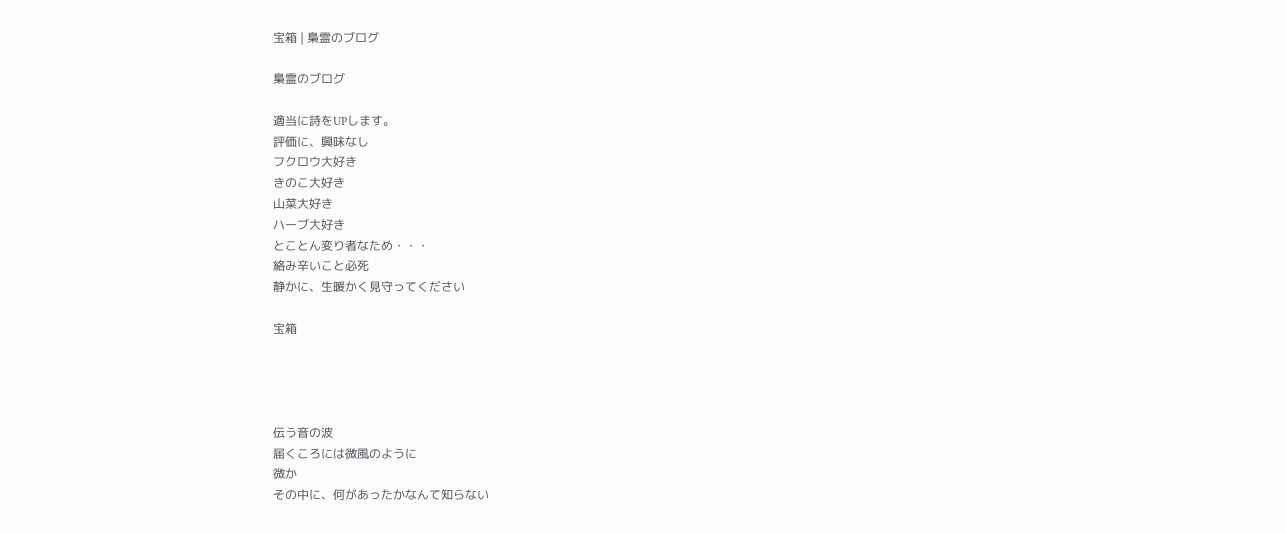宝箱 | 梟霊のブログ

梟霊のブログ

適当に詩をUPします。
評価に、興味なし
フクロウ大好き
きのこ大好き
山菜大好き
ハーブ大好き
とことん変り者なため・・・
絡み辛いこと必死
静かに、生暖かく見守ってください

宝箱




伝う音の波
届くころには微風のように
微か
その中に、何があったかなんて知らない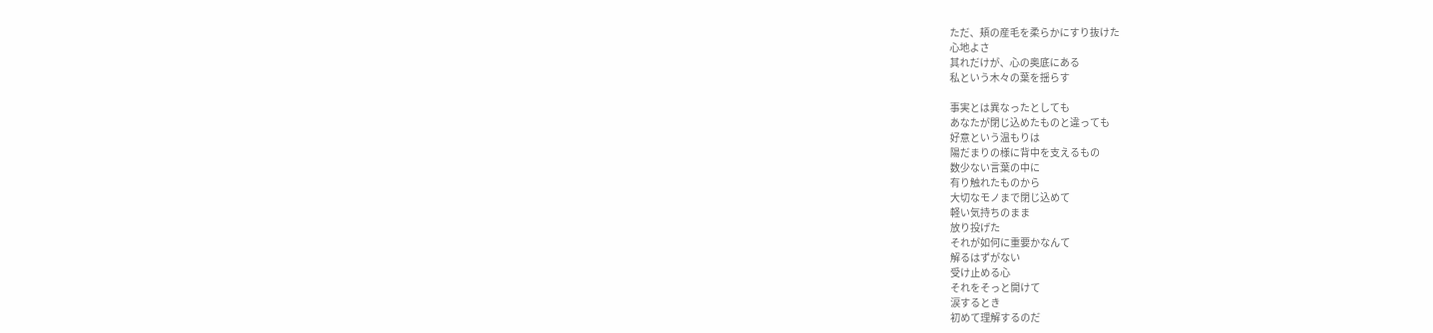ただ、頬の産毛を柔らかにすり抜けた
心地よさ
其れだけが、心の奥底にある
私という木々の葉を揺らす

事実とは異なったとしても
あなたが閉じ込めたものと違っても
好意という温もりは
陽だまりの様に背中を支えるもの
数少ない言葉の中に
有り触れたものから
大切なモノまで閉じ込めて
軽い気持ちのまま
放り投げた
それが如何に重要かなんて
解るはずがない
受け止める心
それをそっと開けて
涙するとき
初めて理解するのだ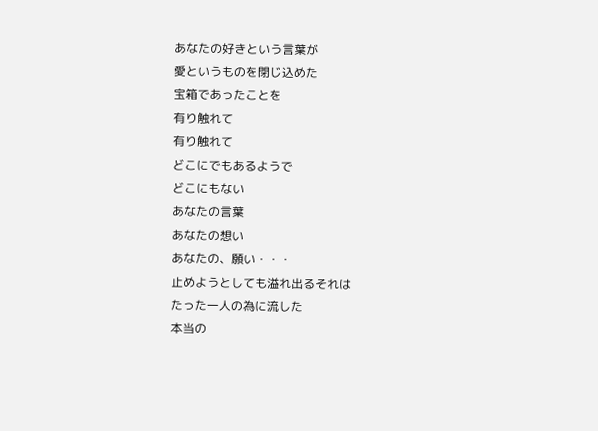あなたの好きという言葉が
愛というものを閉じ込めた
宝箱であったことを
有り触れて
有り触れて
どこにでもあるようで
どこにもない
あなたの言葉
あなたの想い
あなたの、願い・・・
止めようとしても溢れ出るそれは
たった一人の為に流した
本当の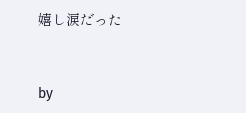嬉し涙だった


by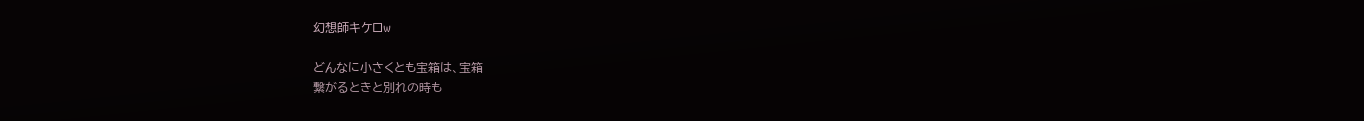幻想師キケロw

どんなに小さくとも宝箱は、宝箱
繋がるときと別れの時も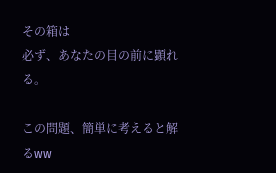その箱は
必ず、あなたの目の前に顕れる。

この問題、簡単に考えると解るww